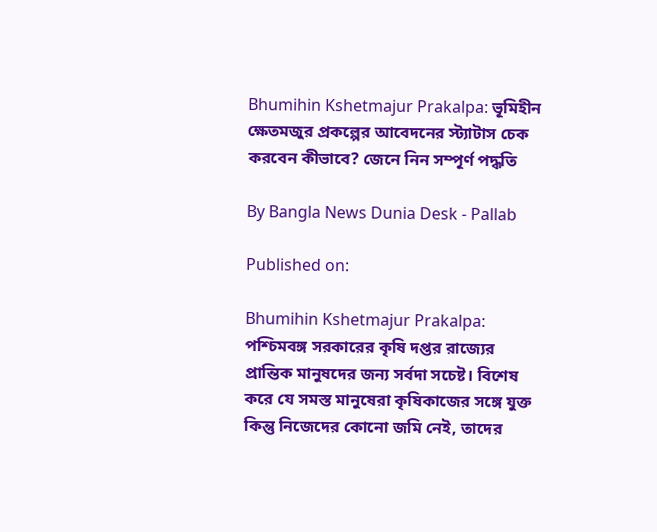Bhumihin Kshetmajur Prakalpa: ভূমিহীন ক্ষেতমজুর প্রকল্পের আবেদনের স্ট্যাটাস চেক করবেন কীভাবে? জেনে নিন সম্পূর্ণ পদ্ধতি

By Bangla News Dunia Desk - Pallab

Published on:

Bhumihin Kshetmajur Prakalpa: পশ্চিমবঙ্গ সরকারের কৃষি দপ্তর রাজ্যের প্রান্তিক মানুষদের জন্য সর্বদা সচেষ্ট। বিশেষ করে যে সমস্ত মানুষেরা কৃষিকাজের সঙ্গে যুক্ত কিন্তু নিজেদের কোনো জমি নেই, তাদের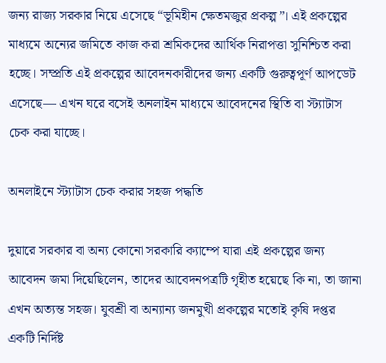জন্য রাজ্য সরকার নিয়ে এসেছে “ভূমিহীন ক্ষেতমজুর প্রকল্প”। এই প্রকল্পের মাধ্যমে অন্যের জমিতে কাজ করা শ্রমিকদের আর্থিক নিরাপত্তা সুনিশ্চিত করা হচ্ছে। সম্প্রতি এই প্রকল্পের আবেদনকারীদের জন্য একটি গুরুত্বপূর্ণ আপডেট এসেছে— এখন ঘরে বসেই অনলাইন মাধ্যমে আবেদনের স্থিতি বা স্ট্যাটাস চেক করা যাচ্ছে।

অনলাইনে স্ট্যাটাস চেক করার সহজ পদ্ধতি

দুয়ারে সরকার বা অন্য কোনো সরকারি ক্যাম্পে যারা এই প্রকল্পের জন্য আবেদন জমা দিয়েছিলেন, তাদের আবেদনপত্রটি গৃহীত হয়েছে কি না, তা জানা এখন অত্যন্ত সহজ। যুবশ্রী বা অন্যান্য জনমুখী প্রকল্পের মতোই কৃষি দপ্তর একটি নির্দিষ্ট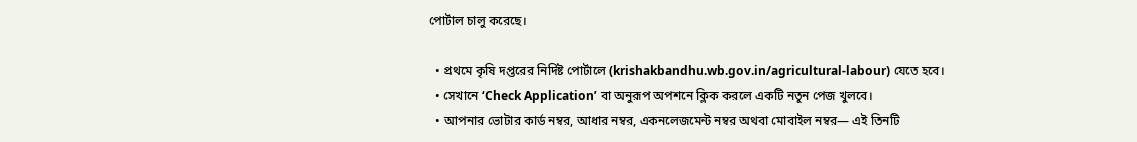পোর্টাল চালু করেছে।

  • প্রথমে কৃষি দপ্তরের নির্দিষ্ট পোর্টালে (krishakbandhu.wb.gov.in/agricultural-labour) যেতে হবে।
  • সেখানে ‘Check Application’ বা অনুরূপ অপশনে ক্লিক করলে একটি নতুন পেজ খুলবে।
  • আপনার ভোটার কার্ড নম্বর, আধার নম্বর, একনলেজমেন্ট নম্বর অথবা মোবাইল নম্বর— এই তিনটি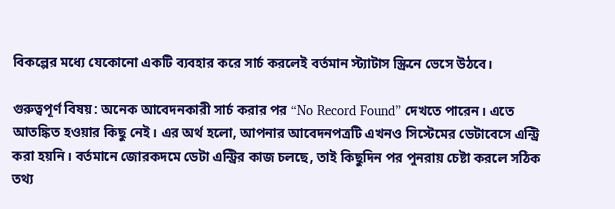বিকল্পের মধ্যে যেকোনো একটি ব্যবহার করে সার্চ করলেই বর্তমান স্ট্যাটাস স্ক্রিনে ভেসে উঠবে।

গুরুত্বপূর্ণ বিষয়: অনেক আবেদনকারী সার্চ করার পর “No Record Found” দেখতে পারেন। এতে আতঙ্কিত হওয়ার কিছু নেই। এর অর্থ হলো, আপনার আবেদনপত্রটি এখনও সিস্টেমের ডেটাবেসে এন্ট্রি করা হয়নি। বর্তমানে জোরকদমে ডেটা এন্ট্রির কাজ চলছে, তাই কিছুদিন পর পুনরায় চেষ্টা করলে সঠিক তথ্য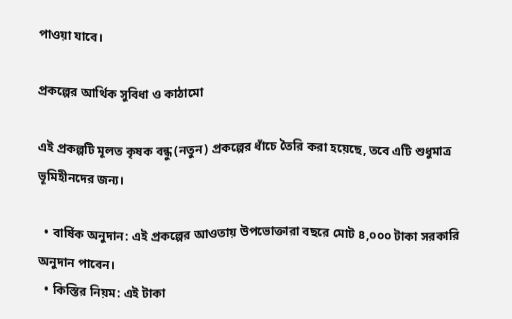পাওয়া যাবে।

প্রকল্পের আর্থিক সুবিধা ও কাঠামো

এই প্রকল্পটি মূলত কৃষক বন্ধু (নতুন) প্রকল্পের ধাঁচে তৈরি করা হয়েছে, তবে এটি শুধুমাত্র ভূমিহীনদের জন্য।

  • বার্ষিক অনুদান: এই প্রকল্পের আওতায় উপভোক্তারা বছরে মোট ৪,০০০ টাকা সরকারি অনুদান পাবেন।
  • কিস্তির নিয়ম: এই টাকা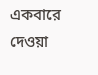একবারে দেওয়া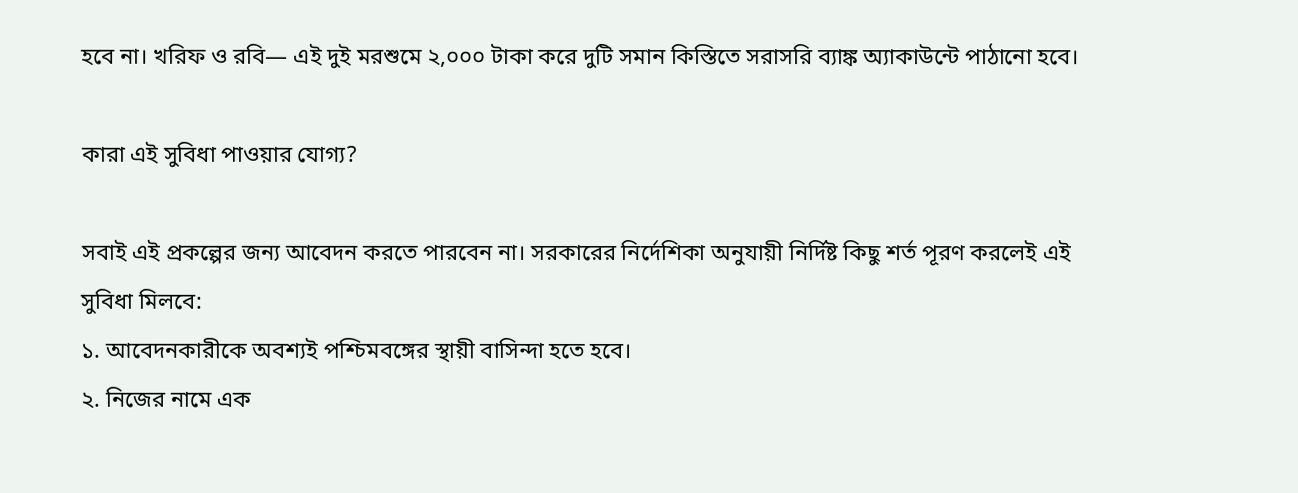হবে না। খরিফ ও রবি— এই দুই মরশুমে ২,০০০ টাকা করে দুটি সমান কিস্তিতে সরাসরি ব্যাঙ্ক অ্যাকাউন্টে পাঠানো হবে।

কারা এই সুবিধা পাওয়ার যোগ্য?

সবাই এই প্রকল্পের জন্য আবেদন করতে পারবেন না। সরকারের নির্দেশিকা অনুযায়ী নির্দিষ্ট কিছু শর্ত পূরণ করলেই এই সুবিধা মিলবে:
১. আবেদনকারীকে অবশ্যই পশ্চিমবঙ্গের স্থায়ী বাসিন্দা হতে হবে।
২. নিজের নামে এক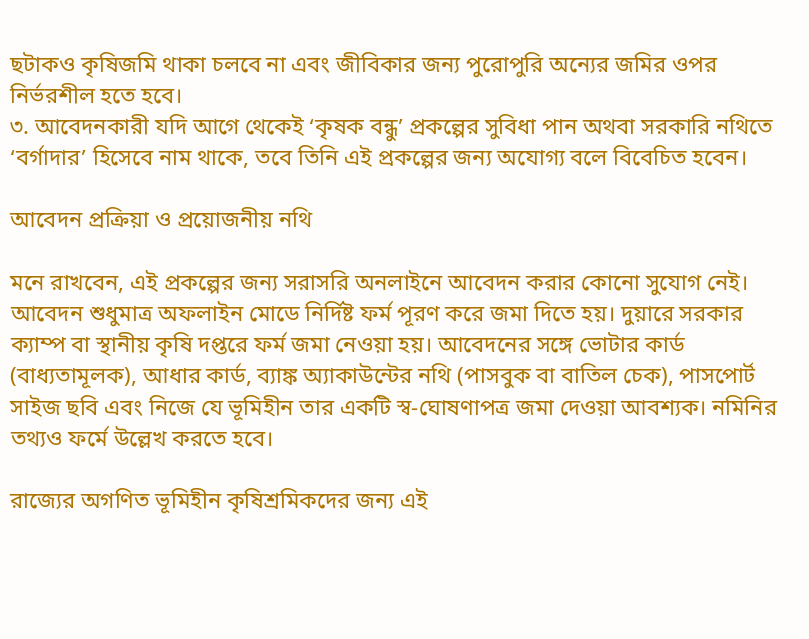ছটাকও কৃষিজমি থাকা চলবে না এবং জীবিকার জন্য পুরোপুরি অন্যের জমির ওপর নির্ভরশীল হতে হবে।
৩. আবেদনকারী যদি আগে থেকেই ‘কৃষক বন্ধু’ প্রকল্পের সুবিধা পান অথবা সরকারি নথিতে ‘বর্গাদার’ হিসেবে নাম থাকে, তবে তিনি এই প্রকল্পের জন্য অযোগ্য বলে বিবেচিত হবেন।

আবেদন প্রক্রিয়া ও প্রয়োজনীয় নথি

মনে রাখবেন, এই প্রকল্পের জন্য সরাসরি অনলাইনে আবেদন করার কোনো সুযোগ নেই। আবেদন শুধুমাত্র অফলাইন মোডে নির্দিষ্ট ফর্ম পূরণ করে জমা দিতে হয়। দুয়ারে সরকার ক্যাম্প বা স্থানীয় কৃষি দপ্তরে ফর্ম জমা নেওয়া হয়। আবেদনের সঙ্গে ভোটার কার্ড (বাধ্যতামূলক), আধার কার্ড, ব্যাঙ্ক অ্যাকাউন্টের নথি (পাসবুক বা বাতিল চেক), পাসপোর্ট সাইজ ছবি এবং নিজে যে ভূমিহীন তার একটি স্ব-ঘোষণাপত্র জমা দেওয়া আবশ্যক। নমিনির তথ্যও ফর্মে উল্লেখ করতে হবে।

রাজ্যের অগণিত ভূমিহীন কৃষিশ্রমিকদের জন্য এই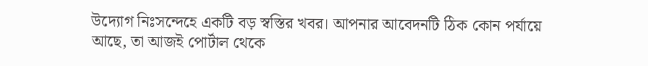উদ্যোগ নিঃসন্দেহে একটি বড় স্বস্তির খবর। আপনার আবেদনটি ঠিক কোন পর্যায়ে আছে, তা আজই পোর্টাল থেকে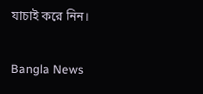যাচাই করে নিন।

Bangla News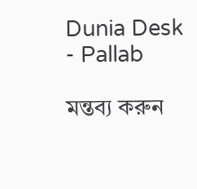Dunia Desk - Pallab

মন্তব্য করুন